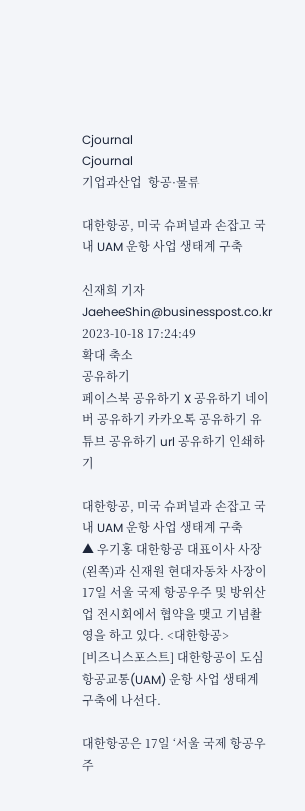Cjournal
Cjournal
기업과산업  항공·물류

대한항공, 미국 슈퍼널과 손잡고 국내 UAM 운항 사업 생태계 구축

신재희 기자 JaeheeShin@businesspost.co.kr 2023-10-18 17:24:49
확대 축소
공유하기
페이스북 공유하기 X 공유하기 네이버 공유하기 카카오톡 공유하기 유튜브 공유하기 url 공유하기 인쇄하기

대한항공, 미국 슈퍼널과 손잡고 국내 UAM 운항 사업 생태계 구축
▲ 우기홍 대한항공 대표이사 사장(왼쪽)과 신재원 현대자동차 사장이 17일 서울 국제 항공우주 및 방위산업 전시회에서 협약을 맺고 기념촬영을 하고 있다. <대한항공>
[비즈니스포스트] 대한항공이 도심항공교통(UAM) 운항 사업 생태계 구축에 나선다.

대한항공은 17일 ‘서울 국제 항공우주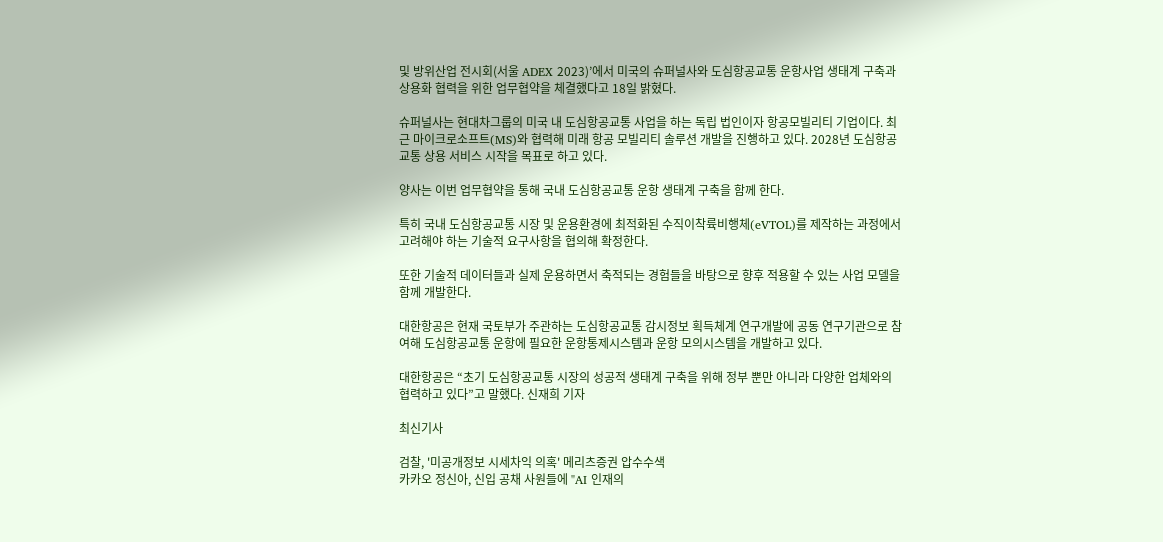및 방위산업 전시회(서울 ADEX 2023)’에서 미국의 슈퍼널사와 도심항공교통 운항사업 생태계 구축과 상용화 협력을 위한 업무협약을 체결했다고 18일 밝혔다.

슈퍼널사는 현대차그룹의 미국 내 도심항공교통 사업을 하는 독립 법인이자 항공모빌리티 기업이다. 최근 마이크로소프트(MS)와 협력해 미래 항공 모빌리티 솔루션 개발을 진행하고 있다. 2028년 도심항공교통 상용 서비스 시작을 목표로 하고 있다.

양사는 이번 업무협약을 통해 국내 도심항공교통 운항 생태계 구축을 함께 한다.

특히 국내 도심항공교통 시장 및 운용환경에 최적화된 수직이착륙비행체(eVTOL)를 제작하는 과정에서 고려해야 하는 기술적 요구사항을 협의해 확정한다.

또한 기술적 데이터들과 실제 운용하면서 축적되는 경험들을 바탕으로 향후 적용할 수 있는 사업 모델을 함께 개발한다.

대한항공은 현재 국토부가 주관하는 도심항공교통 감시정보 획득체계 연구개발에 공동 연구기관으로 참여해 도심항공교통 운항에 필요한 운항통제시스템과 운항 모의시스템을 개발하고 있다.

대한항공은 “초기 도심항공교통 시장의 성공적 생태계 구축을 위해 정부 뿐만 아니라 다양한 업체와의 협력하고 있다”고 말했다. 신재희 기자

최신기사

검찰, '미공개정보 시세차익 의혹' 메리츠증권 압수수색
카카오 정신아, 신입 공채 사원들에 "AI 인재의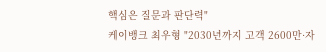핵심은 질문과 판단력"
케이뱅크 최우형 "2030년까지 고객 2600만·자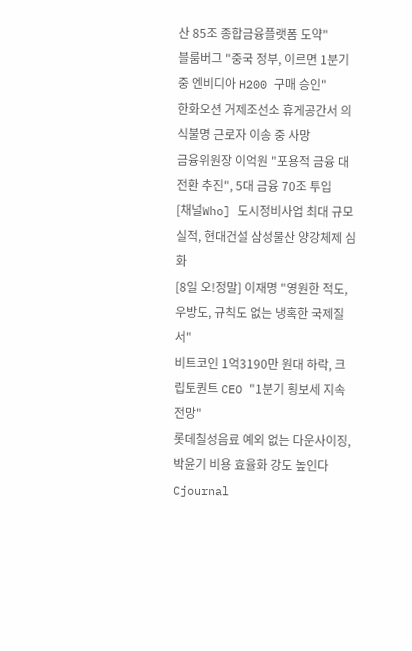산 85조 종합금융플랫폼 도약"
블룸버그 "중국 정부, 이르면 1분기 중 엔비디아 H200 구매 승인"
한화오션 거제조선소 휴게공간서 의식불명 근로자 이송 중 사망
금융위원장 이억원 "포용적 금융 대전환 추진", 5대 금융 70조 투입
[채널Who] 도시정비사업 최대 규모 실적, 현대건설 삼성물산 양강체제 심화
[8일 오!정말] 이재명 "영원한 적도, 우방도, 규칙도 없는 냉혹한 국제질서"
비트코인 1억3190만 원대 하락, 크립토퀀트 CEO "1분기 횡보세 지속 전망"
롯데칠성음료 예외 없는 다운사이징, 박윤기 비용 효율화 강도 높인다
Cjournal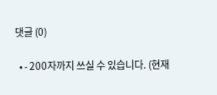댓글 (0)

  • - 200자까지 쓰실 수 있습니다. (현재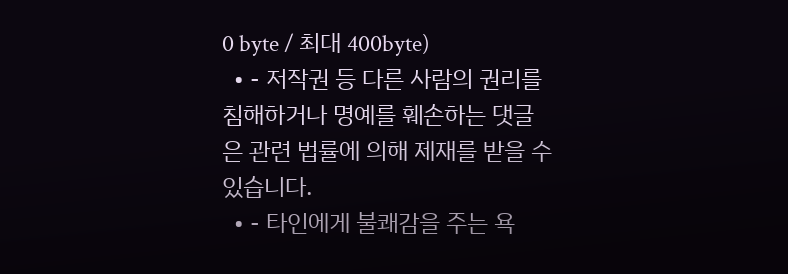0 byte / 최대 400byte)
  • - 저작권 등 다른 사람의 권리를 침해하거나 명예를 훼손하는 댓글은 관련 법률에 의해 제재를 받을 수 있습니다.
  • - 타인에게 불쾌감을 주는 욕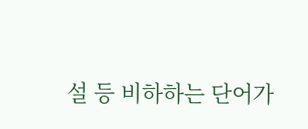설 등 비하하는 단어가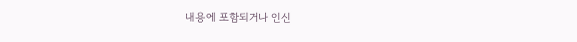내용에 포함되거나 인신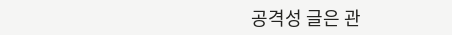공격성 글은 관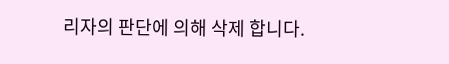리자의 판단에 의해 삭제 합니다.